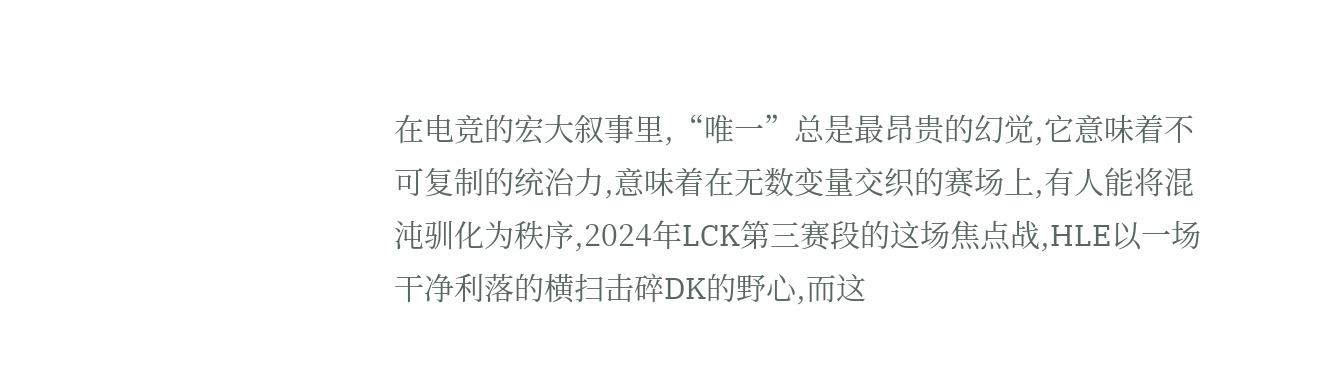在电竞的宏大叙事里,“唯一”总是最昂贵的幻觉,它意味着不可复制的统治力,意味着在无数变量交织的赛场上,有人能将混沌驯化为秩序,2024年LCK第三赛段的这场焦点战,HLE以一场干净利落的横扫击碎DK的野心,而这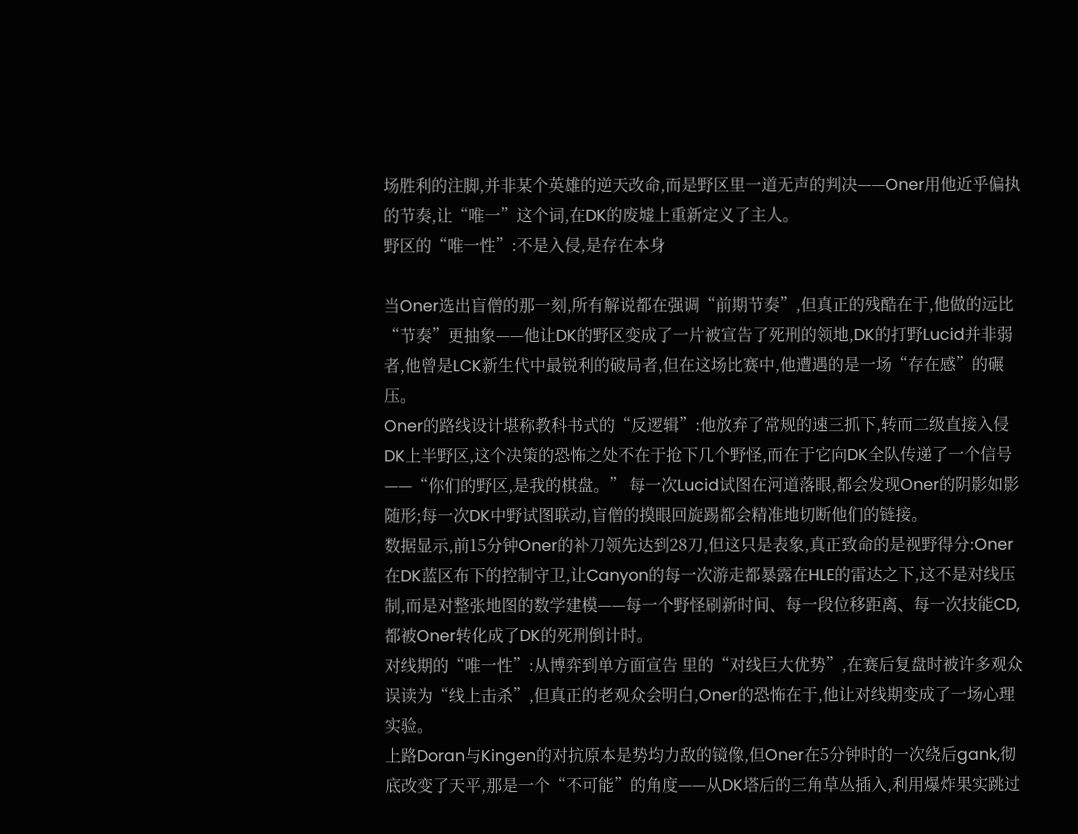场胜利的注脚,并非某个英雄的逆天改命,而是野区里一道无声的判决——Oner用他近乎偏执的节奏,让“唯一”这个词,在DK的废墟上重新定义了主人。
野区的“唯一性”:不是入侵,是存在本身

当Oner选出盲僧的那一刻,所有解说都在强调“前期节奏”,但真正的残酷在于,他做的远比“节奏”更抽象——他让DK的野区变成了一片被宣告了死刑的领地,DK的打野Lucid并非弱者,他曾是LCK新生代中最锐利的破局者,但在这场比赛中,他遭遇的是一场“存在感”的碾压。
Oner的路线设计堪称教科书式的“反逻辑”:他放弃了常规的速三抓下,转而二级直接入侵DK上半野区,这个决策的恐怖之处不在于抢下几个野怪,而在于它向DK全队传递了一个信号——“你们的野区,是我的棋盘。” 每一次Lucid试图在河道落眼,都会发现Oner的阴影如影随形;每一次DK中野试图联动,盲僧的摸眼回旋踢都会精准地切断他们的链接。
数据显示,前15分钟Oner的补刀领先达到28刀,但这只是表象,真正致命的是视野得分:Oner在DK蓝区布下的控制守卫,让Canyon的每一次游走都暴露在HLE的雷达之下,这不是对线压制,而是对整张地图的数学建模——每一个野怪刷新时间、每一段位移距离、每一次技能CD,都被Oner转化成了DK的死刑倒计时。
对线期的“唯一性”:从博弈到单方面宣告 里的“对线巨大优势”,在赛后复盘时被许多观众误读为“线上击杀”,但真正的老观众会明白,Oner的恐怖在于,他让对线期变成了一场心理实验。
上路Doran与Kingen的对抗原本是势均力敌的镜像,但Oner在5分钟时的一次绕后gank,彻底改变了天平,那是一个“不可能”的角度——从DK塔后的三角草丛插入,利用爆炸果实跳过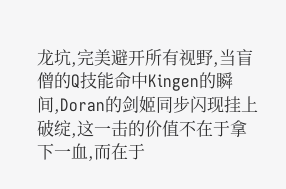龙坑,完美避开所有视野,当盲僧的Q技能命中Kingen的瞬间,Doran的剑姬同步闪现挂上破绽,这一击的价值不在于拿下一血,而在于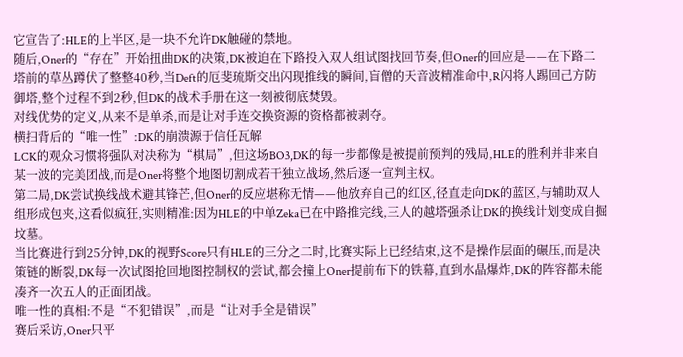它宣告了:HLE的上半区,是一块不允许DK触碰的禁地。
随后,Oner的“存在”开始扭曲DK的决策,DK被迫在下路投入双人组试图找回节奏,但Oner的回应是——在下路二塔前的草丛蹲伏了整整40秒,当Deft的厄斐琉斯交出闪现推线的瞬间,盲僧的天音波精准命中,R闪将人踢回己方防御塔,整个过程不到2秒,但DK的战术手册在这一刻被彻底焚毁。
对线优势的定义,从来不是单杀,而是让对手连交换资源的资格都被剥夺。
横扫背后的“唯一性”:DK的崩溃源于信任瓦解
LCK的观众习惯将强队对决称为“棋局”,但这场BO3,DK的每一步都像是被提前预判的残局,HLE的胜利并非来自某一波的完美团战,而是Oner将整个地图切割成若干独立战场,然后逐一宣判主权。
第二局,DK尝试换线战术避其锋芒,但Oner的反应堪称无情——他放弃自己的红区,径直走向DK的蓝区,与辅助双人组形成包夹,这看似疯狂,实则精准:因为HLE的中单Zeka已在中路推完线,三人的越塔强杀让DK的换线计划变成自掘坟墓。
当比赛进行到25分钟,DK的视野Score只有HLE的三分之二时,比赛实际上已经结束,这不是操作层面的碾压,而是决策链的断裂,DK每一次试图抢回地图控制权的尝试,都会撞上Oner提前布下的铁幕,直到水晶爆炸,DK的阵容都未能凑齐一次五人的正面团战。
唯一性的真相:不是“不犯错误”,而是“让对手全是错误”
赛后采访,Oner只平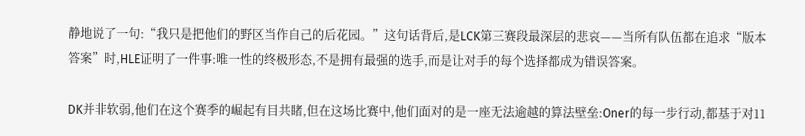静地说了一句:“我只是把他们的野区当作自己的后花园。”这句话背后,是LCK第三赛段最深层的悲哀——当所有队伍都在追求“版本答案”时,HLE证明了一件事:唯一性的终极形态,不是拥有最强的选手,而是让对手的每个选择都成为错误答案。

DK并非软弱,他们在这个赛季的崛起有目共睹,但在这场比赛中,他们面对的是一座无法逾越的算法壁垒:Oner的每一步行动,都基于对11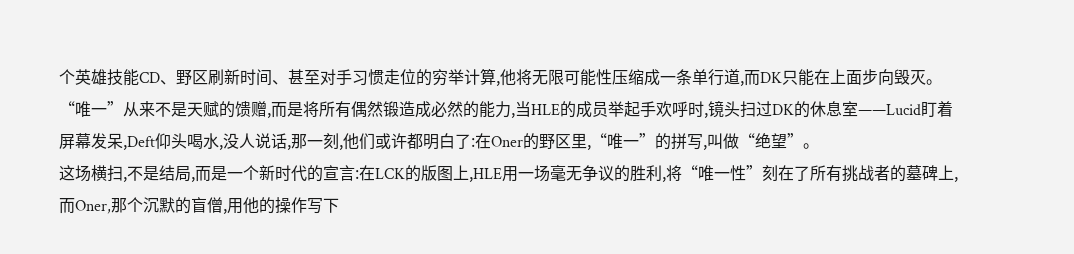个英雄技能CD、野区刷新时间、甚至对手习惯走位的穷举计算,他将无限可能性压缩成一条单行道,而DK只能在上面步向毁灭。
“唯一”从来不是天赋的馈赠,而是将所有偶然锻造成必然的能力,当HLE的成员举起手欢呼时,镜头扫过DK的休息室——Lucid盯着屏幕发呆,Deft仰头喝水,没人说话,那一刻,他们或许都明白了:在Oner的野区里,“唯一”的拼写,叫做“绝望”。
这场横扫,不是结局,而是一个新时代的宣言:在LCK的版图上,HLE用一场毫无争议的胜利,将“唯一性”刻在了所有挑战者的墓碑上,而Oner,那个沉默的盲僧,用他的操作写下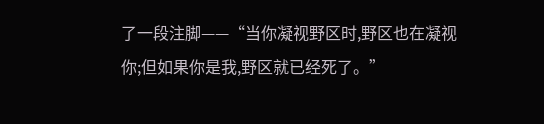了一段注脚——“当你凝视野区时,野区也在凝视你;但如果你是我,野区就已经死了。”